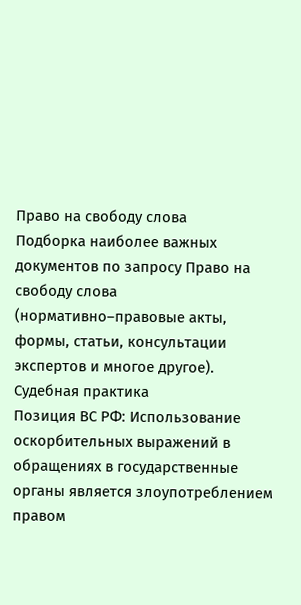Право на свободу слова
Подборка наиболее важных документов по запросу Право на свободу слова (нормативно–правовые акты, формы, статьи, консультации экспертов и многое другое).
Судебная практика
Позиция ВС РФ: Использование оскорбительных выражений в обращениях в государственные органы является злоупотреблением правом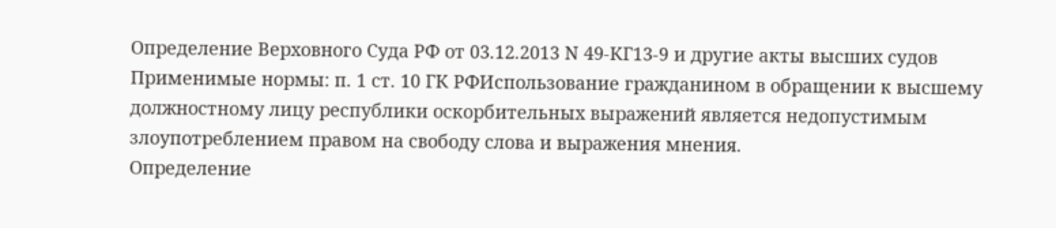Определение Верховного Суда РФ от 03.12.2013 N 49-КГ13-9 и другие акты высших судов
Применимые нормы: п. 1 ст. 10 ГК РФИспользование гражданином в обращении к высшему должностному лицу республики оскорбительных выражений является недопустимым злоупотреблением правом на свободу слова и выражения мнения.
Определение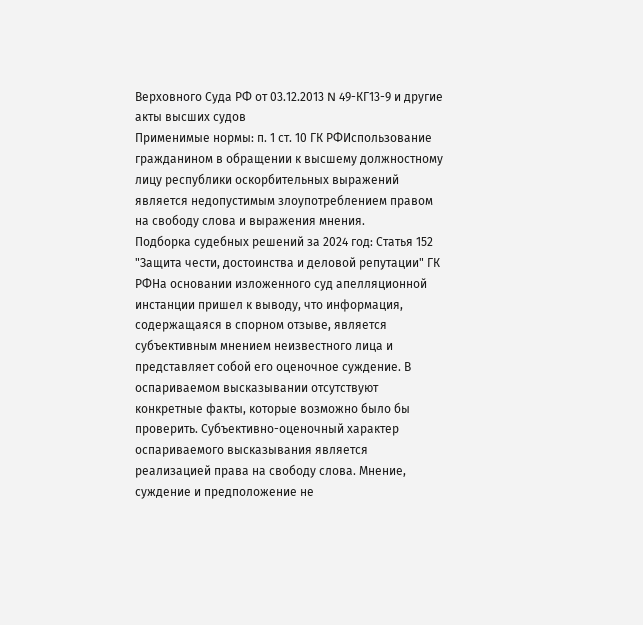Верховного Суда РФ от 03.12.2013 N 49-КГ13-9 и другие акты высших судов
Применимые нормы: п. 1 ст. 10 ГК РФИспользование гражданином в обращении к высшему должностному лицу республики оскорбительных выражений является недопустимым злоупотреблением правом на свободу слова и выражения мнения.
Подборка судебных решений за 2024 год: Статья 152 "Защита чести, достоинства и деловой репутации" ГК РФНа основании изложенного суд апелляционной инстанции пришел к выводу, что информация, содержащаяся в спорном отзыве, является субъективным мнением неизвестного лица и представляет собой его оценочное суждение. В оспариваемом высказывании отсутствуют конкретные факты, которые возможно было бы проверить. Субъективно-оценочный характер оспариваемого высказывания является реализацией права на свободу слова. Мнение, суждение и предположение не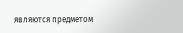являются предметом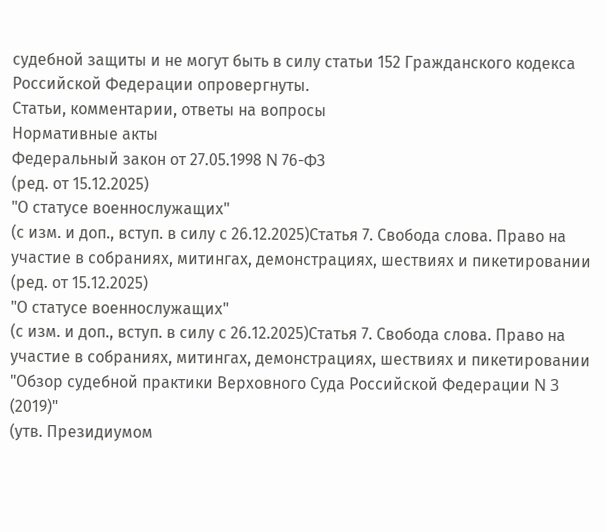судебной защиты и не могут быть в силу статьи 152 Гражданского кодекса Российской Федерации опровергнуты.
Статьи, комментарии, ответы на вопросы
Нормативные акты
Федеральный закон от 27.05.1998 N 76-ФЗ
(ред. от 15.12.2025)
"О статусе военнослужащих"
(с изм. и доп., вступ. в силу с 26.12.2025)Статья 7. Свобода слова. Право на участие в собраниях, митингах, демонстрациях, шествиях и пикетировании
(ред. от 15.12.2025)
"О статусе военнослужащих"
(с изм. и доп., вступ. в силу с 26.12.2025)Статья 7. Свобода слова. Право на участие в собраниях, митингах, демонстрациях, шествиях и пикетировании
"Обзор судебной практики Верховного Суда Российской Федерации N 3 (2019)"
(утв. Президиумом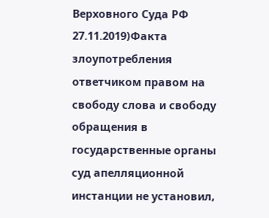Верховного Суда РФ 27.11.2019)Факта злоупотребления ответчиком правом на свободу слова и свободу обращения в государственные органы суд апелляционной инстанции не установил,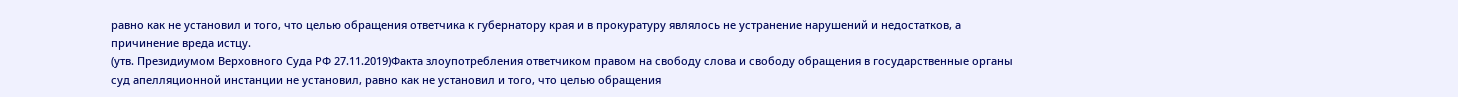равно как не установил и того, что целью обращения ответчика к губернатору края и в прокуратуру являлось не устранение нарушений и недостатков, а причинение вреда истцу.
(утв. Президиумом Верховного Суда РФ 27.11.2019)Факта злоупотребления ответчиком правом на свободу слова и свободу обращения в государственные органы суд апелляционной инстанции не установил, равно как не установил и того, что целью обращения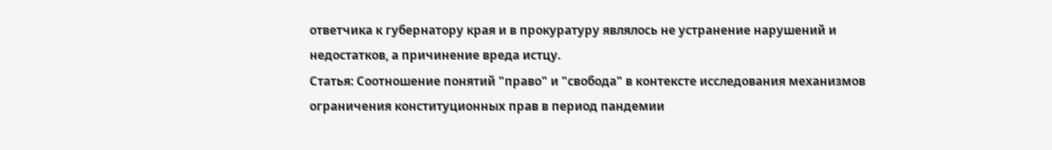ответчика к губернатору края и в прокуратуру являлось не устранение нарушений и недостатков, а причинение вреда истцу.
Статья: Соотношение понятий "право" и "свобода" в контексте исследования механизмов ограничения конституционных прав в период пандемии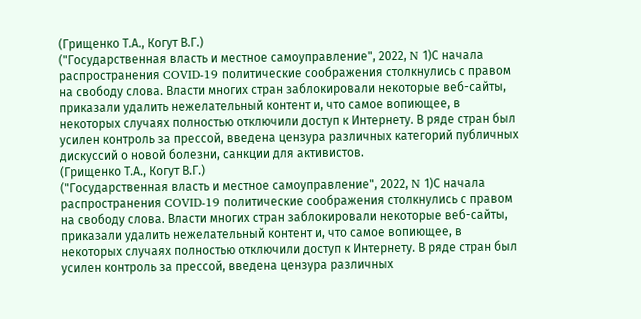(Грищенко Т.А., Когут В.Г.)
("Государственная власть и местное самоуправление", 2022, N 1)С начала распространения COVID-19 политические соображения столкнулись с правом на свободу слова. Власти многих стран заблокировали некоторые веб-сайты, приказали удалить нежелательный контент и, что самое вопиющее, в некоторых случаях полностью отключили доступ к Интернету. В ряде стран был усилен контроль за прессой, введена цензура различных категорий публичных дискуссий о новой болезни, санкции для активистов.
(Грищенко Т.А., Когут В.Г.)
("Государственная власть и местное самоуправление", 2022, N 1)С начала распространения COVID-19 политические соображения столкнулись с правом на свободу слова. Власти многих стран заблокировали некоторые веб-сайты, приказали удалить нежелательный контент и, что самое вопиющее, в некоторых случаях полностью отключили доступ к Интернету. В ряде стран был усилен контроль за прессой, введена цензура различных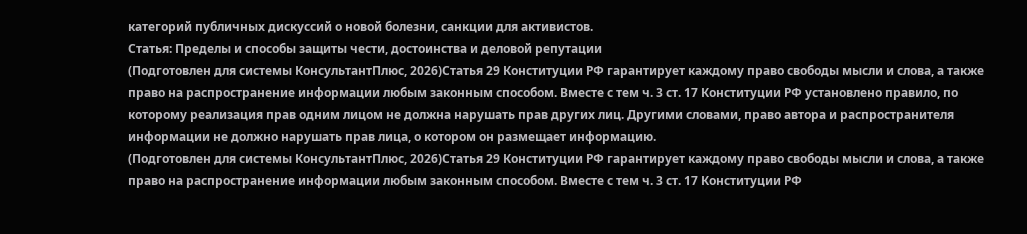категорий публичных дискуссий о новой болезни, санкции для активистов.
Статья: Пределы и способы защиты чести, достоинства и деловой репутации
(Подготовлен для системы КонсультантПлюс, 2026)Статья 29 Конституции РФ гарантирует каждому право свободы мысли и слова, а также право на распространение информации любым законным способом. Вместе с тем ч. 3 ст. 17 Конституции РФ установлено правило, по которому реализация прав одним лицом не должна нарушать прав других лиц. Другими словами, право автора и распространителя информации не должно нарушать прав лица, о котором он размещает информацию.
(Подготовлен для системы КонсультантПлюс, 2026)Статья 29 Конституции РФ гарантирует каждому право свободы мысли и слова, а также право на распространение информации любым законным способом. Вместе с тем ч. 3 ст. 17 Конституции РФ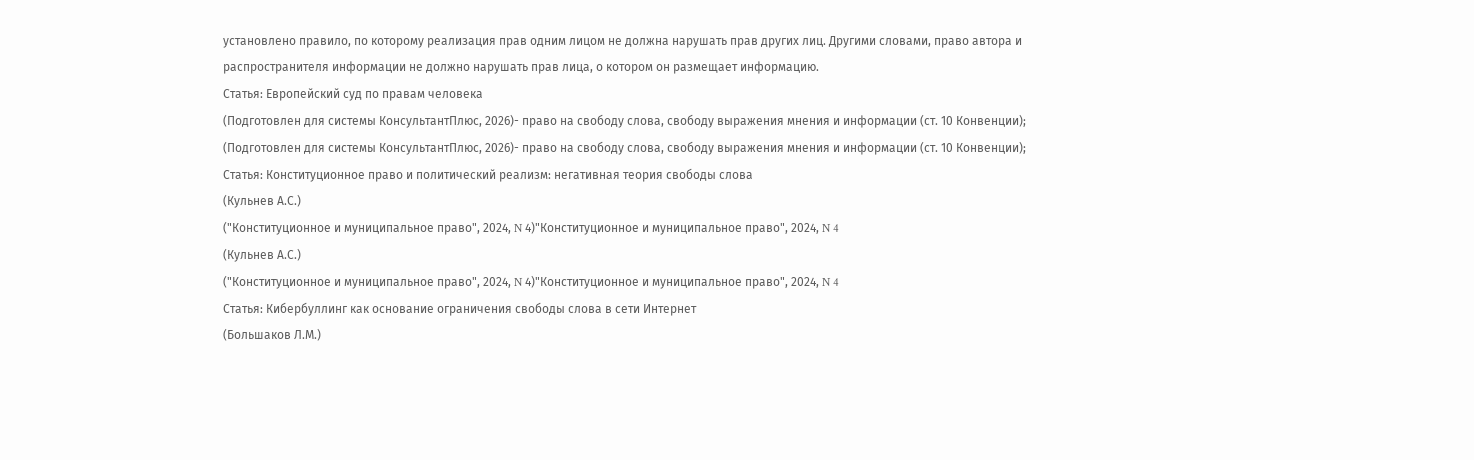установлено правило, по которому реализация прав одним лицом не должна нарушать прав других лиц. Другими словами, право автора и распространителя информации не должно нарушать прав лица, о котором он размещает информацию.
Статья: Европейский суд по правам человека
(Подготовлен для системы КонсультантПлюс, 2026)- право на свободу слова, свободу выражения мнения и информации (ст. 10 Конвенции);
(Подготовлен для системы КонсультантПлюс, 2026)- право на свободу слова, свободу выражения мнения и информации (ст. 10 Конвенции);
Статья: Конституционное право и политический реализм: негативная теория свободы слова
(Кульнев А.С.)
("Конституционное и муниципальное право", 2024, N 4)"Конституционное и муниципальное право", 2024, N 4
(Кульнев А.С.)
("Конституционное и муниципальное право", 2024, N 4)"Конституционное и муниципальное право", 2024, N 4
Статья: Кибербуллинг как основание ограничения свободы слова в сети Интернет
(Большаков Л.М.)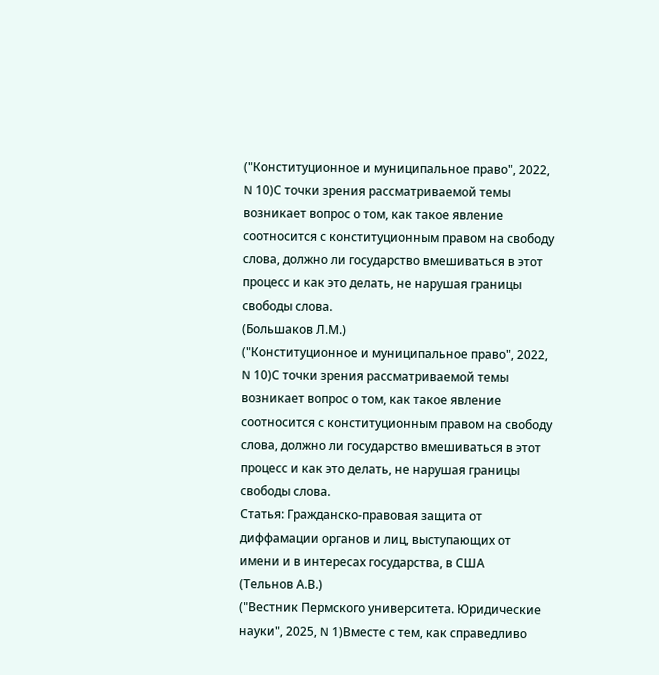("Конституционное и муниципальное право", 2022, N 10)С точки зрения рассматриваемой темы возникает вопрос о том, как такое явление соотносится с конституционным правом на свободу слова, должно ли государство вмешиваться в этот процесс и как это делать, не нарушая границы свободы слова.
(Большаков Л.М.)
("Конституционное и муниципальное право", 2022, N 10)С точки зрения рассматриваемой темы возникает вопрос о том, как такое явление соотносится с конституционным правом на свободу слова, должно ли государство вмешиваться в этот процесс и как это делать, не нарушая границы свободы слова.
Статья: Гражданско-правовая защита от диффамации органов и лиц, выступающих от имени и в интересах государства, в США
(Тельнов А.В.)
("Вестник Пермского университета. Юридические науки", 2025, N 1)Вместе с тем, как справедливо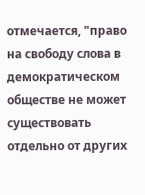отмечается, "право на свободу слова в демократическом обществе не может существовать отдельно от других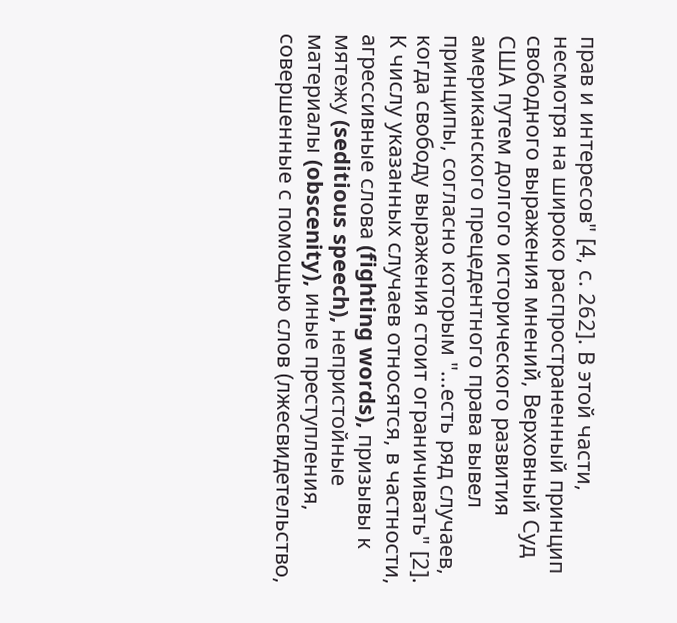прав и интересов" [4, с. 262]. В этой части, несмотря на широко распространенный принцип свободного выражения мнений, Верховный Суд США путем долгого исторического развития американского прецедентного права вывел принципы, согласно которым "...есть ряд случаев, когда свободу выражения стоит ограничивать" [2]. К числу указанных случаев относятся, в частности, агрессивные слова (fighting words), призывы к мятежу (seditious speech), непристойные материалы (obscenity), иные преступления, совершенные с помощью слов (лжесвидетельство,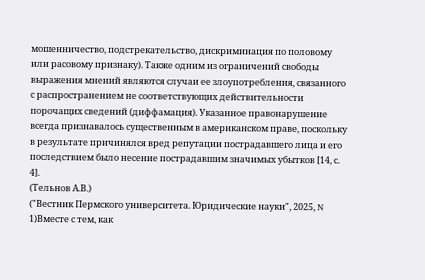мошенничество, подстрекательство, дискриминация по половому или расовому признаку). Также одним из ограничений свободы выражения мнений являются случаи ее злоупотребления, связанного с распространением не соответствующих действительности порочащих сведений (диффамация). Указанное правонарушение всегда признавалось существенным в американском праве, поскольку в результате причинялся вред репутации пострадавшего лица и его последствием было несение пострадавшим значимых убытков [14, с. 4].
(Тельнов А.В.)
("Вестник Пермского университета. Юридические науки", 2025, N 1)Вместе с тем, как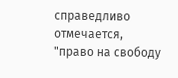справедливо отмечается, "право на свободу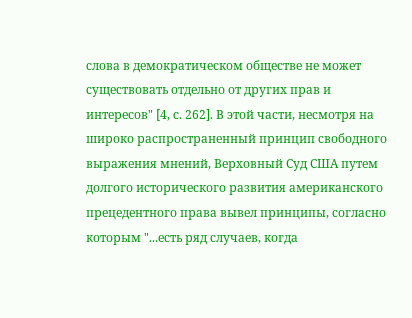слова в демократическом обществе не может существовать отдельно от других прав и интересов" [4, с. 262]. В этой части, несмотря на широко распространенный принцип свободного выражения мнений, Верховный Суд США путем долгого исторического развития американского прецедентного права вывел принципы, согласно которым "...есть ряд случаев, когда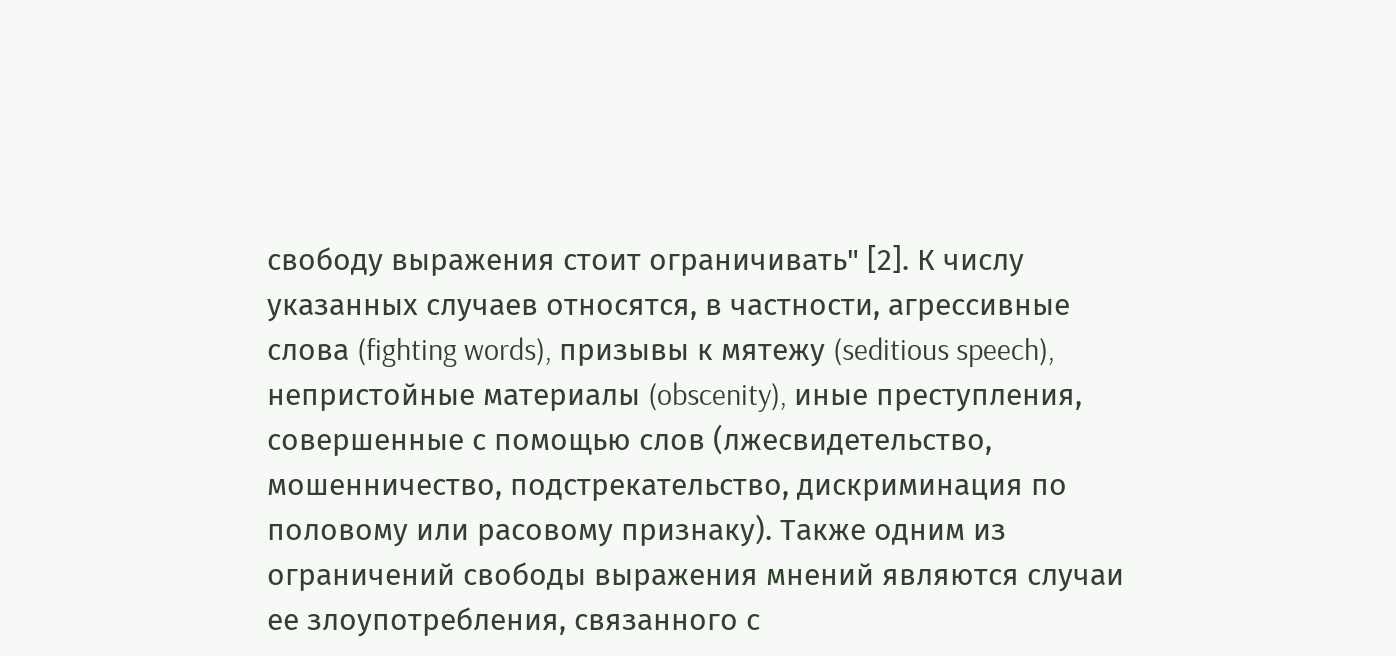свободу выражения стоит ограничивать" [2]. К числу указанных случаев относятся, в частности, агрессивные слова (fighting words), призывы к мятежу (seditious speech), непристойные материалы (obscenity), иные преступления, совершенные с помощью слов (лжесвидетельство, мошенничество, подстрекательство, дискриминация по половому или расовому признаку). Также одним из ограничений свободы выражения мнений являются случаи ее злоупотребления, связанного с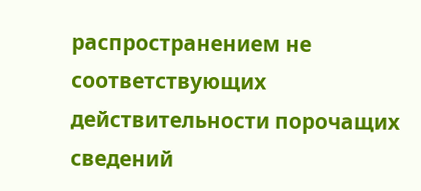распространением не соответствующих действительности порочащих сведений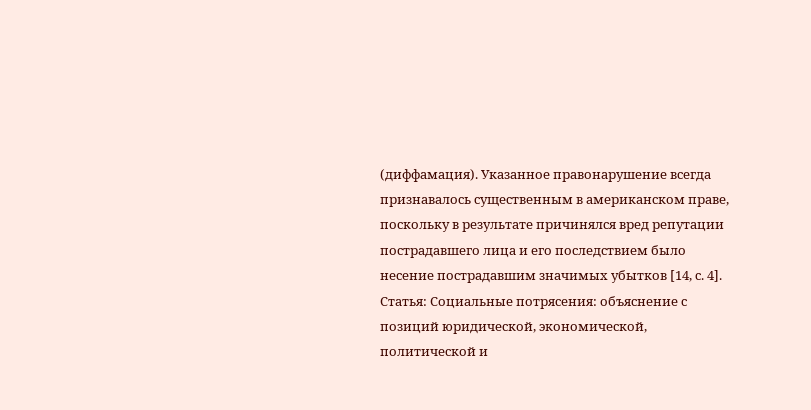(диффамация). Указанное правонарушение всегда признавалось существенным в американском праве, поскольку в результате причинялся вред репутации пострадавшего лица и его последствием было несение пострадавшим значимых убытков [14, с. 4].
Статья: Социальные потрясения: объяснение с позиций юридической, экономической, политической и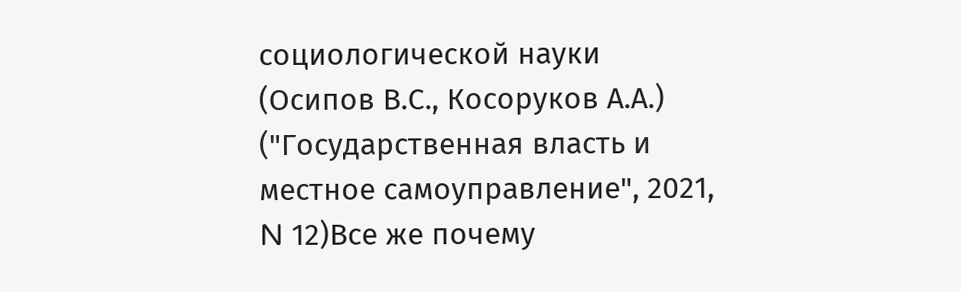социологической науки
(Осипов В.С., Косоруков А.А.)
("Государственная власть и местное самоуправление", 2021, N 12)Все же почему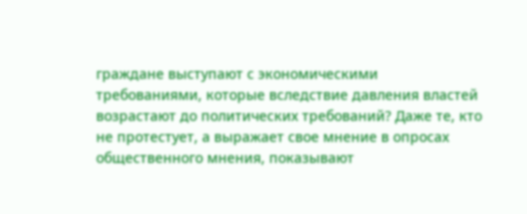граждане выступают с экономическими требованиями, которые вследствие давления властей возрастают до политических требований? Даже те, кто не протестует, а выражает свое мнение в опросах общественного мнения, показывают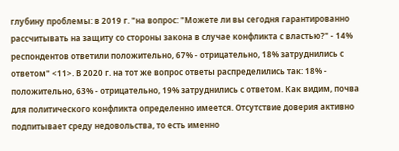глубину проблемы: в 2019 г. "на вопрос: "Можете ли вы сегодня гарантированно рассчитывать на защиту со стороны закона в случае конфликта с властью?" - 14% респондентов ответили положительно, 67% - отрицательно, 18% затруднились с ответом" <11>. В 2020 г. на тот же вопрос ответы распределились так: 18% - положительно, 63% - отрицательно, 19% затруднились с ответом. Как видим, почва для политического конфликта определенно имеется. Отсутствие доверия активно подпитывает среду недовольства, то есть именно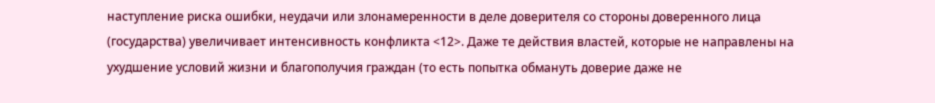наступление риска ошибки, неудачи или злонамеренности в деле доверителя со стороны доверенного лица (государства) увеличивает интенсивность конфликта <12>. Даже те действия властей, которые не направлены на ухудшение условий жизни и благополучия граждан (то есть попытка обмануть доверие даже не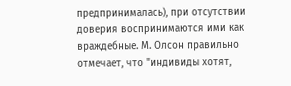предпринималась), при отсутствии доверия воспринимаются ими как враждебные. М. Олсон правильно отмечает, что "индивиды хотят,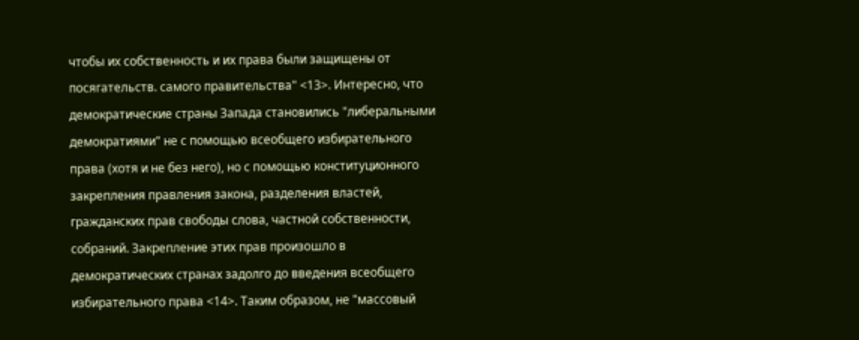чтобы их собственность и их права были защищены от посягательств. самого правительства" <13>. Интересно, что демократические страны Запада становились "либеральными демократиями" не с помощью всеобщего избирательного права (хотя и не без него), но с помощью конституционного закрепления правления закона, разделения властей, гражданских прав свободы слова, частной собственности, собраний. Закрепление этих прав произошло в демократических странах задолго до введения всеобщего избирательного права <14>. Таким образом, не "массовый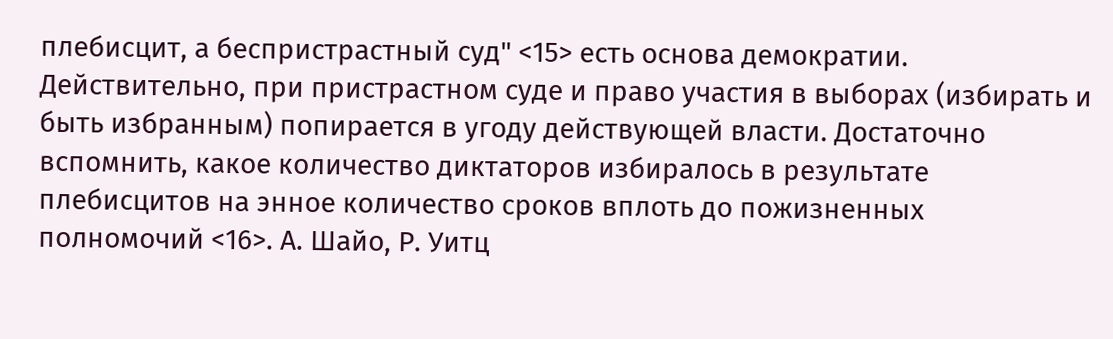плебисцит, а беспристрастный суд" <15> есть основа демократии. Действительно, при пристрастном суде и право участия в выборах (избирать и быть избранным) попирается в угоду действующей власти. Достаточно вспомнить, какое количество диктаторов избиралось в результате плебисцитов на энное количество сроков вплоть до пожизненных полномочий <16>. А. Шайо, Р. Уитц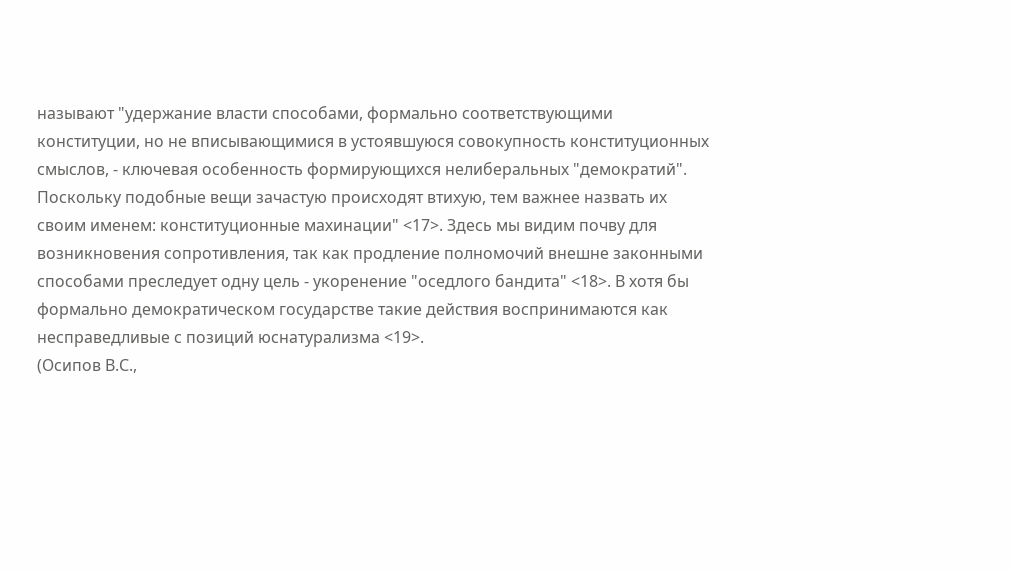называют "удержание власти способами, формально соответствующими конституции, но не вписывающимися в устоявшуюся совокупность конституционных смыслов, - ключевая особенность формирующихся нелиберальных "демократий". Поскольку подобные вещи зачастую происходят втихую, тем важнее назвать их своим именем: конституционные махинации" <17>. Здесь мы видим почву для возникновения сопротивления, так как продление полномочий внешне законными способами преследует одну цель - укоренение "оседлого бандита" <18>. В хотя бы формально демократическом государстве такие действия воспринимаются как несправедливые с позиций юснатурализма <19>.
(Осипов В.С.,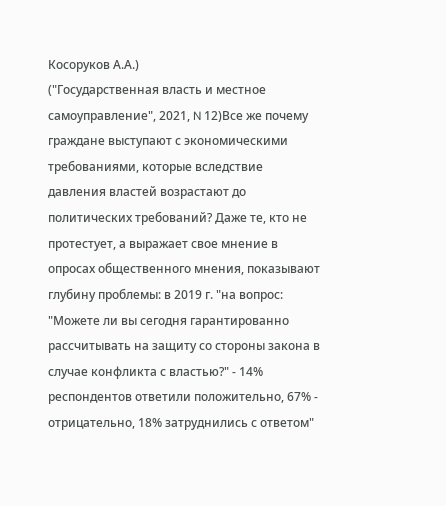Косоруков А.А.)
("Государственная власть и местное самоуправление", 2021, N 12)Все же почему граждане выступают с экономическими требованиями, которые вследствие давления властей возрастают до политических требований? Даже те, кто не протестует, а выражает свое мнение в опросах общественного мнения, показывают глубину проблемы: в 2019 г. "на вопрос: "Можете ли вы сегодня гарантированно рассчитывать на защиту со стороны закона в случае конфликта с властью?" - 14% респондентов ответили положительно, 67% - отрицательно, 18% затруднились с ответом"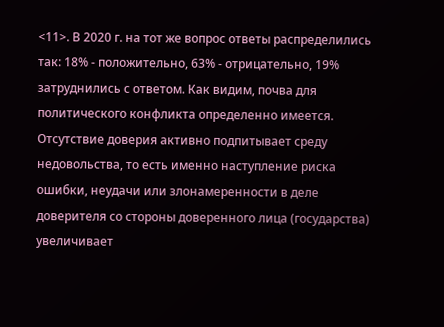<11>. В 2020 г. на тот же вопрос ответы распределились так: 18% - положительно, 63% - отрицательно, 19% затруднились с ответом. Как видим, почва для политического конфликта определенно имеется. Отсутствие доверия активно подпитывает среду недовольства, то есть именно наступление риска ошибки, неудачи или злонамеренности в деле доверителя со стороны доверенного лица (государства) увеличивает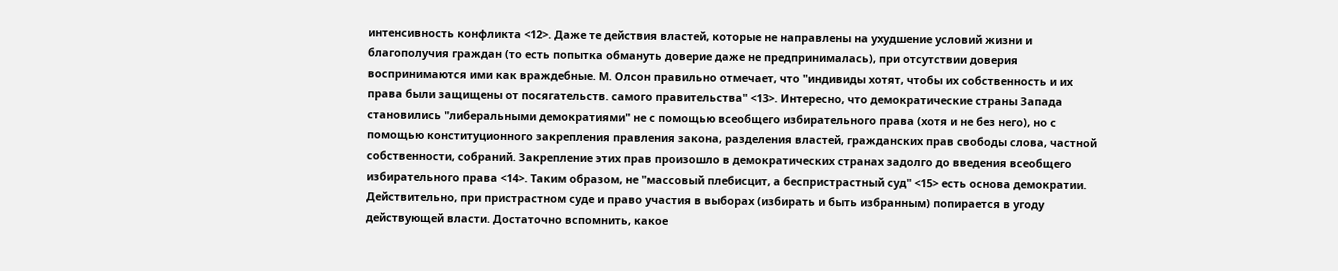интенсивность конфликта <12>. Даже те действия властей, которые не направлены на ухудшение условий жизни и благополучия граждан (то есть попытка обмануть доверие даже не предпринималась), при отсутствии доверия воспринимаются ими как враждебные. М. Олсон правильно отмечает, что "индивиды хотят, чтобы их собственность и их права были защищены от посягательств. самого правительства" <13>. Интересно, что демократические страны Запада становились "либеральными демократиями" не с помощью всеобщего избирательного права (хотя и не без него), но с помощью конституционного закрепления правления закона, разделения властей, гражданских прав свободы слова, частной собственности, собраний. Закрепление этих прав произошло в демократических странах задолго до введения всеобщего избирательного права <14>. Таким образом, не "массовый плебисцит, а беспристрастный суд" <15> есть основа демократии. Действительно, при пристрастном суде и право участия в выборах (избирать и быть избранным) попирается в угоду действующей власти. Достаточно вспомнить, какое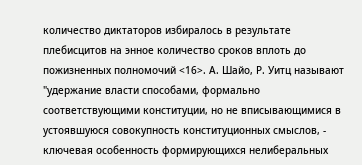количество диктаторов избиралось в результате плебисцитов на энное количество сроков вплоть до пожизненных полномочий <16>. А. Шайо, Р. Уитц называют "удержание власти способами, формально соответствующими конституции, но не вписывающимися в устоявшуюся совокупность конституционных смыслов, - ключевая особенность формирующихся нелиберальных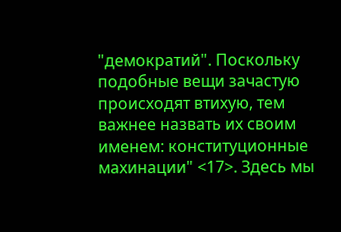"демократий". Поскольку подобные вещи зачастую происходят втихую, тем важнее назвать их своим именем: конституционные махинации" <17>. Здесь мы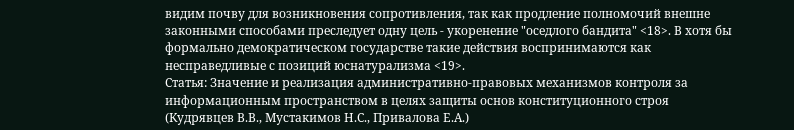видим почву для возникновения сопротивления, так как продление полномочий внешне законными способами преследует одну цель - укоренение "оседлого бандита" <18>. В хотя бы формально демократическом государстве такие действия воспринимаются как несправедливые с позиций юснатурализма <19>.
Статья: Значение и реализация административно-правовых механизмов контроля за информационным пространством в целях защиты основ конституционного строя
(Кудрявцев В.В., Мустакимов Н.С., Привалова Е.А.)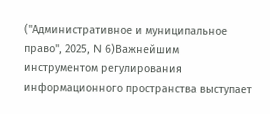("Административное и муниципальное право", 2025, N 6)Важнейшим инструментом регулирования информационного пространства выступает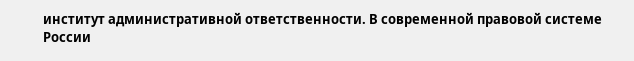институт административной ответственности. В современной правовой системе России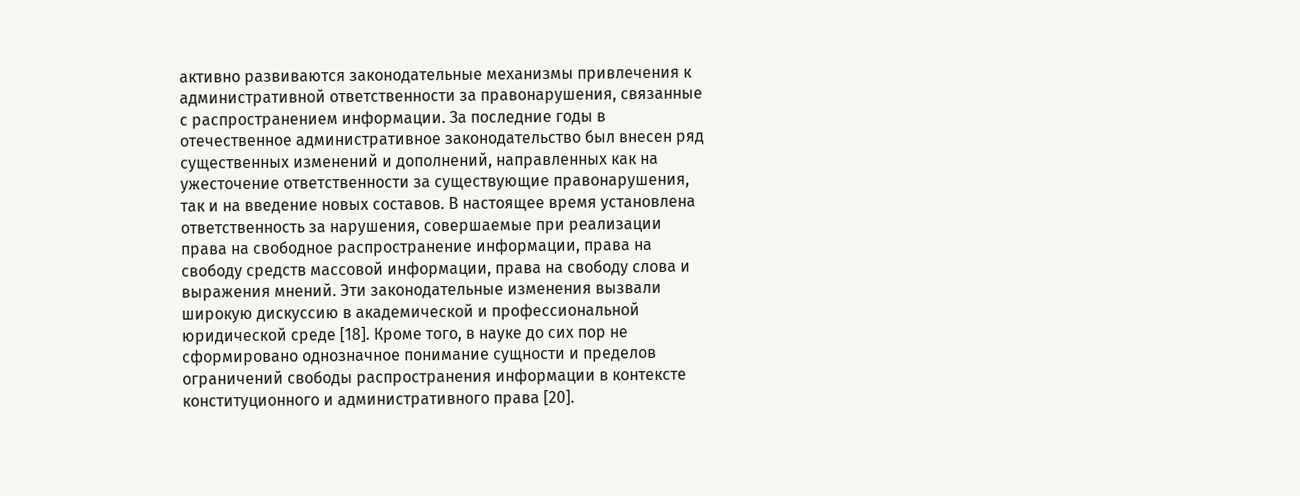активно развиваются законодательные механизмы привлечения к административной ответственности за правонарушения, связанные с распространением информации. За последние годы в отечественное административное законодательство был внесен ряд существенных изменений и дополнений, направленных как на ужесточение ответственности за существующие правонарушения, так и на введение новых составов. В настоящее время установлена ответственность за нарушения, совершаемые при реализации права на свободное распространение информации, права на свободу средств массовой информации, права на свободу слова и выражения мнений. Эти законодательные изменения вызвали широкую дискуссию в академической и профессиональной юридической среде [18]. Кроме того, в науке до сих пор не сформировано однозначное понимание сущности и пределов ограничений свободы распространения информации в контексте конституционного и административного права [20].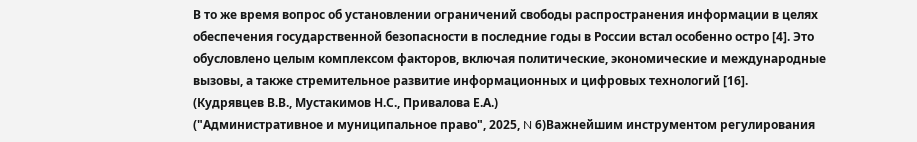В то же время вопрос об установлении ограничений свободы распространения информации в целях обеспечения государственной безопасности в последние годы в России встал особенно остро [4]. Это обусловлено целым комплексом факторов, включая политические, экономические и международные вызовы, а также стремительное развитие информационных и цифровых технологий [16].
(Кудрявцев В.В., Мустакимов Н.С., Привалова Е.А.)
("Административное и муниципальное право", 2025, N 6)Важнейшим инструментом регулирования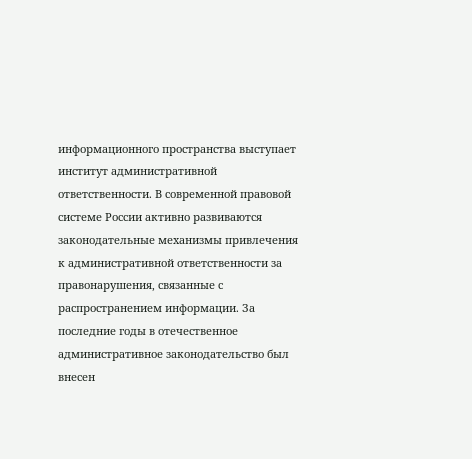информационного пространства выступает институт административной ответственности. В современной правовой системе России активно развиваются законодательные механизмы привлечения к административной ответственности за правонарушения, связанные с распространением информации. За последние годы в отечественное административное законодательство был внесен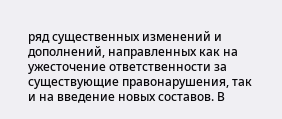ряд существенных изменений и дополнений, направленных как на ужесточение ответственности за существующие правонарушения, так и на введение новых составов. В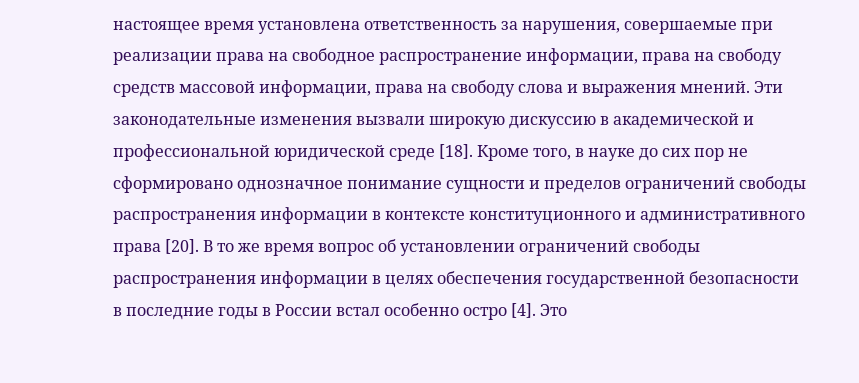настоящее время установлена ответственность за нарушения, совершаемые при реализации права на свободное распространение информации, права на свободу средств массовой информации, права на свободу слова и выражения мнений. Эти законодательные изменения вызвали широкую дискуссию в академической и профессиональной юридической среде [18]. Кроме того, в науке до сих пор не сформировано однозначное понимание сущности и пределов ограничений свободы распространения информации в контексте конституционного и административного права [20]. В то же время вопрос об установлении ограничений свободы распространения информации в целях обеспечения государственной безопасности в последние годы в России встал особенно остро [4]. Это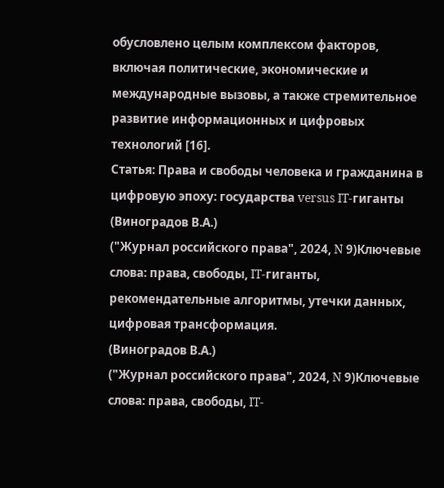обусловлено целым комплексом факторов, включая политические, экономические и международные вызовы, а также стремительное развитие информационных и цифровых технологий [16].
Статья: Права и свободы человека и гражданина в цифровую эпоху: государства versus IT-гиганты
(Виноградов В.А.)
("Журнал российского права", 2024, N 9)Ключевые слова: права, свободы, IT-гиганты, рекомендательные алгоритмы, утечки данных, цифровая трансформация.
(Виноградов В.А.)
("Журнал российского права", 2024, N 9)Ключевые слова: права, свободы, IT-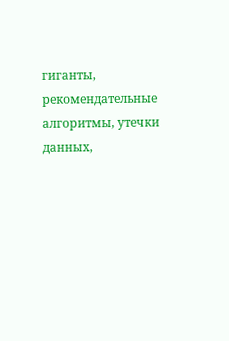гиганты, рекомендательные алгоритмы, утечки данных,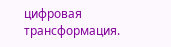цифровая трансформация.